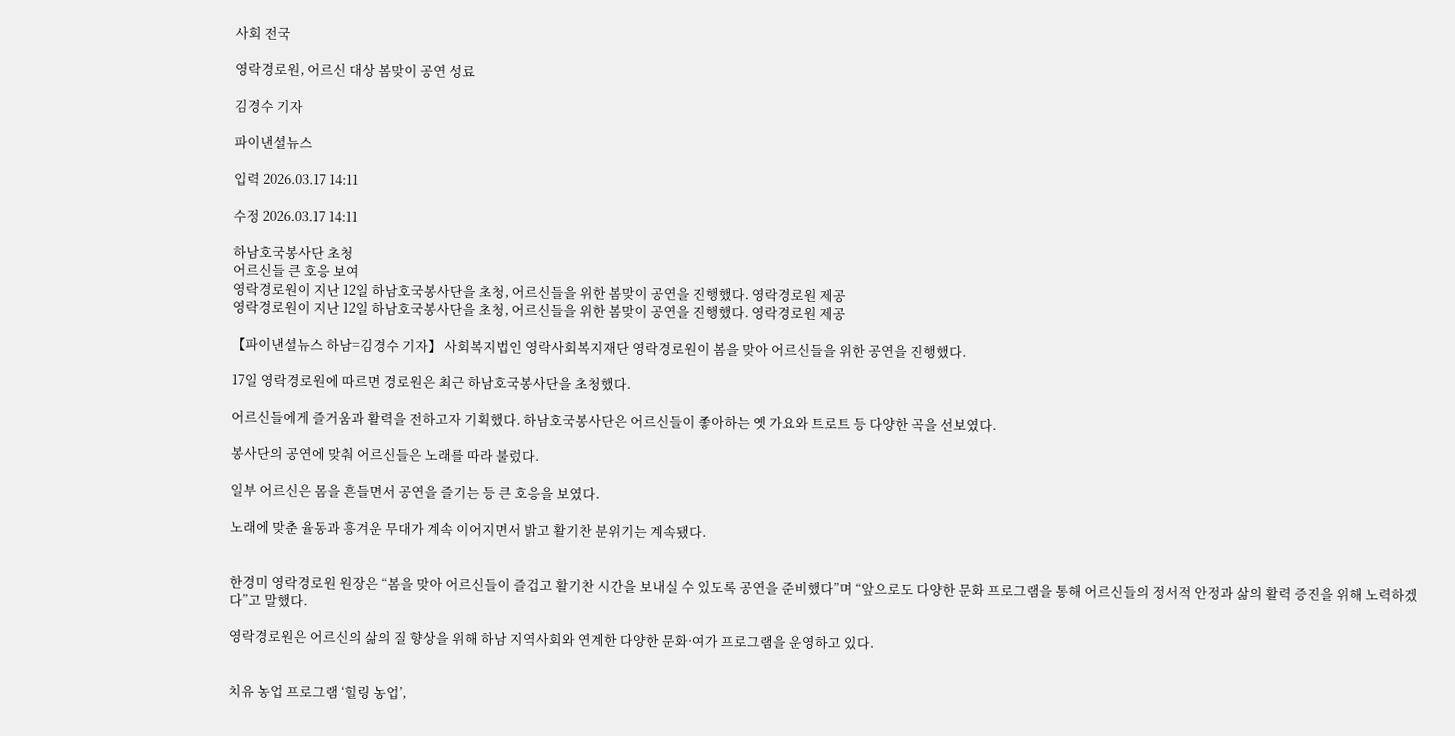사회 전국

영락경로원, 어르신 대상 봄맞이 공연 성료

김경수 기자

파이낸셜뉴스

입력 2026.03.17 14:11

수정 2026.03.17 14:11

하남호국봉사단 초청
어르신들 큰 호응 보여
영락경로원이 지난 12일 하남호국봉사단을 초청, 어르신들을 위한 봄맞이 공연을 진행했다. 영락경로원 제공
영락경로원이 지난 12일 하남호국봉사단을 초청, 어르신들을 위한 봄맞이 공연을 진행했다. 영락경로원 제공

【파이낸셜뉴스 하남=김경수 기자】 사회복지법인 영락사회복지재단 영락경로원이 봄을 맞아 어르신들을 위한 공연을 진행했다.

17일 영락경로원에 따르면 경로원은 최근 하남호국봉사단을 초청했다.

어르신들에게 즐거움과 활력을 전하고자 기획했다. 하남호국봉사단은 어르신들이 좋아하는 옛 가요와 트로트 등 다양한 곡을 선보였다.

봉사단의 공연에 맞춰 어르신들은 노래를 따라 불렀다.

일부 어르신은 몸을 흔들면서 공연을 즐기는 등 큰 호응을 보였다.

노래에 맞춘 율동과 흥겨운 무대가 계속 이어지면서 밝고 활기찬 분위기는 계속됐다.


한경미 영락경로원 원장은 “봄을 맞아 어르신들이 즐겁고 활기찬 시간을 보내실 수 있도록 공연을 준비했다”며 “앞으로도 다양한 문화 프로그램을 통해 어르신들의 정서적 안정과 삶의 활력 증진을 위해 노력하겠다”고 말했다.

영락경로원은 어르신의 삶의 질 향상을 위해 하남 지역사회와 연계한 다양한 문화·여가 프로그램을 운영하고 있다.


치유 농업 프로그램 ‘힐링 농업’,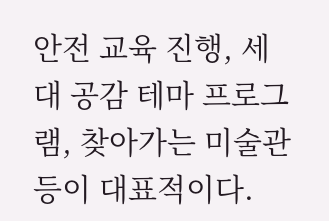안전 교육 진행, 세대 공감 테마 프로그램, 찾아가는 미술관 등이 대표적이다.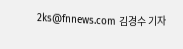2ks@fnnews.com 김경수 기자